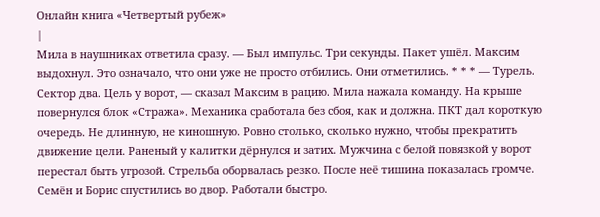Онлайн книга «Четвертый рубеж»
|
Мила в наушниках ответила сразу. — Был импульс. Три секунды. Пакет ушёл. Максим выдохнул. Это означало, что они уже не просто отбились. Они отметились. * * * — Турель. Сектор два. Цель у ворот, — сказал Максим в рацию. Мила нажала команду. На крыше повернулся блок «Стража». Механика сработала без сбоя, как и должна. ПКТ дал короткую очередь. Не длинную, не киношную. Ровно столько, сколько нужно, чтобы прекратить движение цели. Раненый у калитки дёрнулся и затих. Мужчина с белой повязкой у ворот перестал быть угрозой. Стрельба оборвалась резко. После неё тишина показалась громче. Семён и Борис спустились во двор. Работали быстро.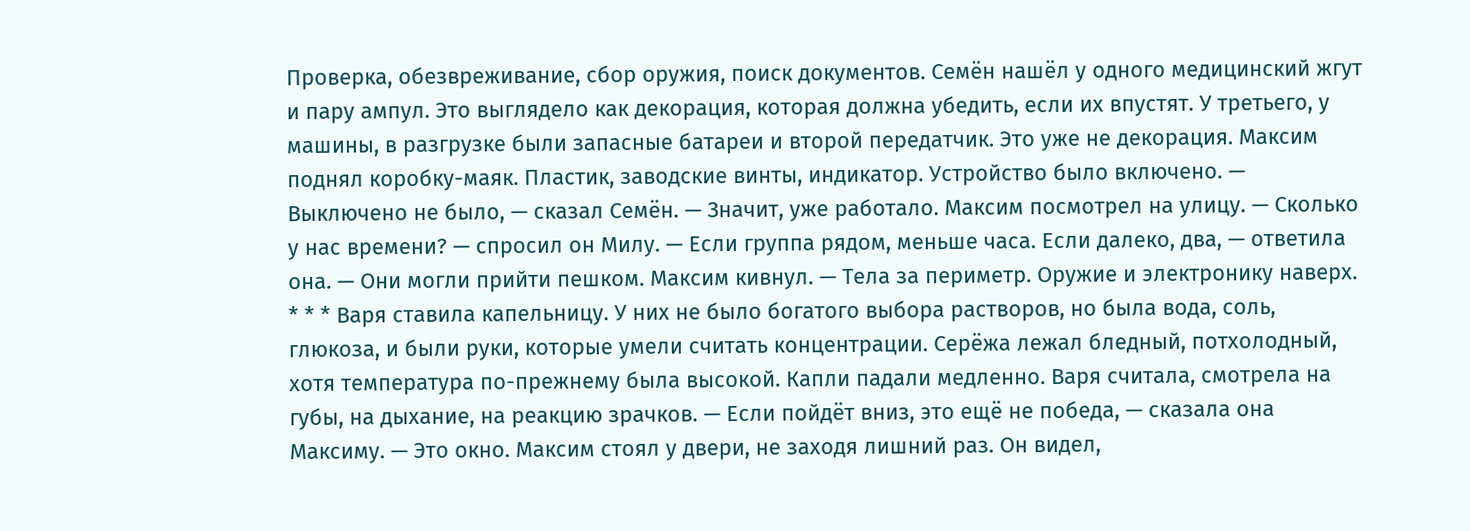Проверка, обезвреживание, сбор оружия, поиск документов. Семён нашёл у одного медицинский жгут и пару ампул. Это выглядело как декорация, которая должна убедить, если их впустят. У третьего, у машины, в разгрузке были запасные батареи и второй передатчик. Это уже не декорация. Максим поднял коробку-маяк. Пластик, заводские винты, индикатор. Устройство было включено. — Выключено не было, — сказал Семён. — Значит, уже работало. Максим посмотрел на улицу. — Сколько у нас времени? — спросил он Милу. — Если группа рядом, меньше часа. Если далеко, два, — ответила она. — Они могли прийти пешком. Максим кивнул. — Тела за периметр. Оружие и электронику наверх. * * * Варя ставила капельницу. У них не было богатого выбора растворов, но была вода, соль, глюкоза, и были руки, которые умели считать концентрации. Серёжа лежал бледный, потхолодный, хотя температура по-прежнему была высокой. Капли падали медленно. Варя считала, смотрела на губы, на дыхание, на реакцию зрачков. — Если пойдёт вниз, это ещё не победа, — сказала она Максиму. — Это окно. Максим стоял у двери, не заходя лишний раз. Он видел,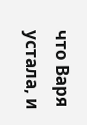что Варя устала, и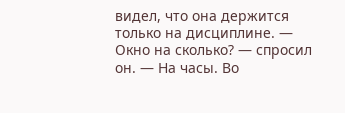видел, что она держится только на дисциплине. — Окно на сколько? — спросил он. — На часы. Во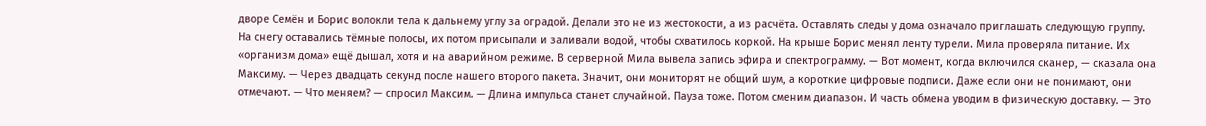дворе Семён и Борис волокли тела к дальнему углу за оградой. Делали это не из жестокости, а из расчёта. Оставлять следы у дома означало приглашать следующую группу. На снегу оставались тёмные полосы, их потом присыпали и заливали водой, чтобы схватилось коркой. На крыше Борис менял ленту турели. Мила проверяла питание. Их «организм дома» ещё дышал, хотя и на аварийном режиме. В серверной Мила вывела запись эфира и спектрограмму. — Вот момент, когда включился сканер, — сказала она Максиму. — Через двадцать секунд после нашего второго пакета. Значит, они мониторят не общий шум, а короткие цифровые подписи. Даже если они не понимают, они отмечают. — Что меняем? — спросил Максим. — Длина импульса станет случайной. Пауза тоже. Потом сменим диапазон. И часть обмена уводим в физическую доставку. — Это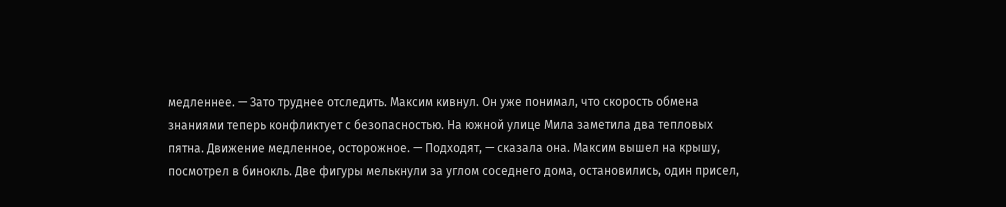медленнее. — Зато труднее отследить. Максим кивнул. Он уже понимал, что скорость обмена знаниями теперь конфликтует с безопасностью. На южной улице Мила заметила два тепловых пятна. Движение медленное, осторожное. — Подходят, — сказала она. Максим вышел на крышу, посмотрел в бинокль. Две фигуры мелькнули за углом соседнего дома, остановились, один присел,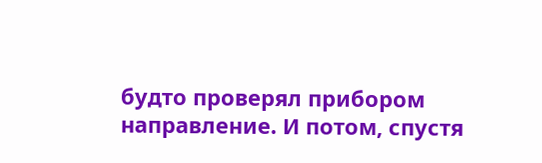будто проверял прибором направление. И потом, спустя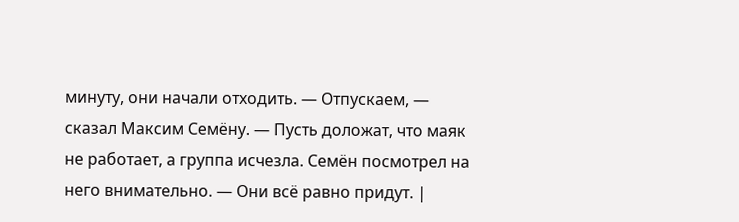минуту, они начали отходить. — Отпускаем, — сказал Максим Семёну. — Пусть доложат, что маяк не работает, а группа исчезла. Семён посмотрел на него внимательно. — Они всё равно придут. |